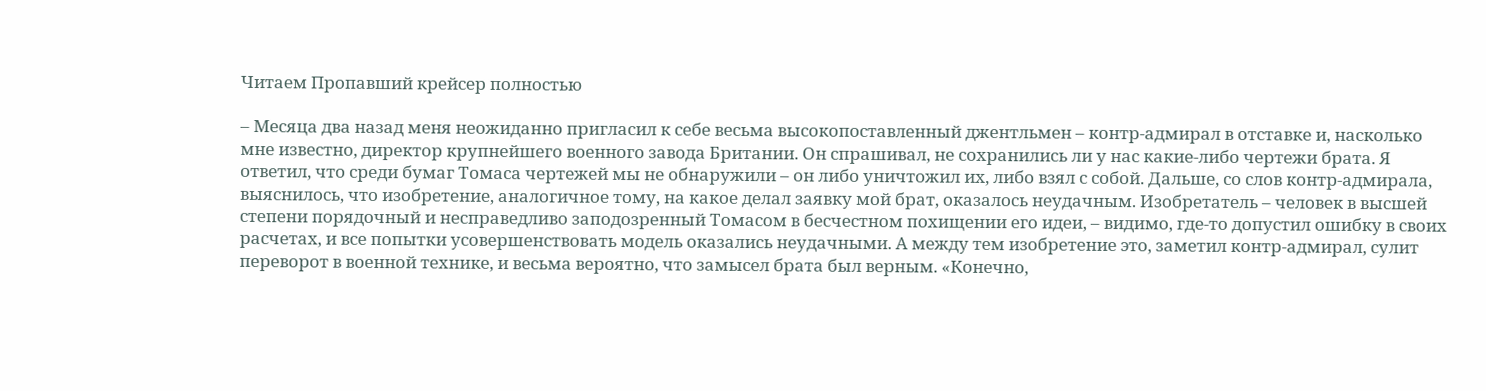Читаем Пропавший крейсер полностью

– Месяца два назад меня неожиданно пригласил к себе весьма высокопоставленный джентльмен – контр-адмирал в отставке и, насколько мне известно, директор крупнейшего военного завода Британии. Он спрашивал, не сохранились ли у нас какие-либо чертежи брата. Я ответил, что среди бумаг Томаса чертежей мы не обнаружили – он либо уничтожил их, либо взял с собой. Дальше, со слов контр-адмирала, выяснилось, что изобретение, аналогичное тому, на какое делал заявку мой брат, оказалось неудачным. Изобретатель – человек в высшей степени порядочный и несправедливо заподозренный Томасом в бесчестном похищении его идеи, – видимо, где-то допустил ошибку в своих расчетах, и все попытки усовершенствовать модель оказались неудачными. А между тем изобретение это, заметил контр-адмирал, сулит переворот в военной технике, и весьма вероятно, что замысел брата был верным. «Конечно,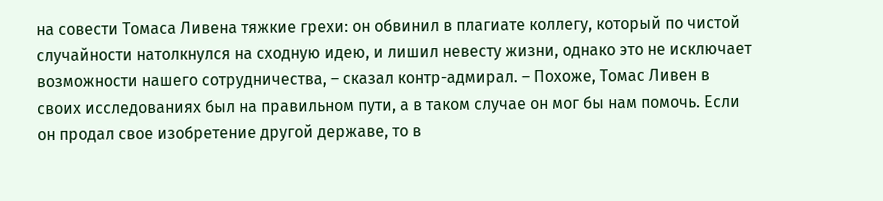на совести Томаса Ливена тяжкие грехи: он обвинил в плагиате коллегу, который по чистой случайности натолкнулся на сходную идею, и лишил невесту жизни, однако это не исключает возможности нашего сотрудничества, – сказал контр-адмирал. – Похоже, Томас Ливен в своих исследованиях был на правильном пути, а в таком случае он мог бы нам помочь. Если он продал свое изобретение другой державе, то в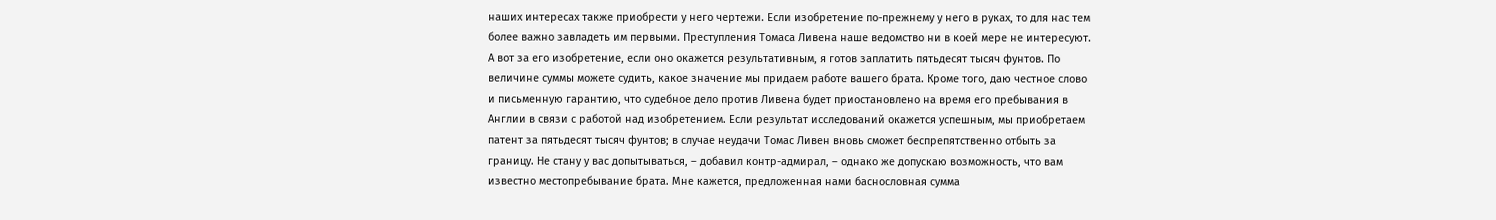наших интересах также приобрести у него чертежи. Если изобретение по-прежнему у него в руках, то для нас тем более важно завладеть им первыми. Преступления Томаса Ливена наше ведомство ни в коей мере не интересуют. А вот за его изобретение, если оно окажется результативным, я готов заплатить пятьдесят тысяч фунтов. По величине суммы можете судить, какое значение мы придаем работе вашего брата. Кроме того, даю честное слово и письменную гарантию, что судебное дело против Ливена будет приостановлено на время его пребывания в Англии в связи с работой над изобретением. Если результат исследований окажется успешным, мы приобретаем патент за пятьдесят тысяч фунтов; в случае неудачи Томас Ливен вновь сможет беспрепятственно отбыть за границу. Не стану у вас допытываться, – добавил контр-адмирал, – однако же допускаю возможность, что вам известно местопребывание брата. Мне кажется, предложенная нами баснословная сумма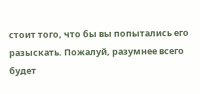стоит того, что бы вы попытались его разыскать. Пожалуй, разумнее всего будет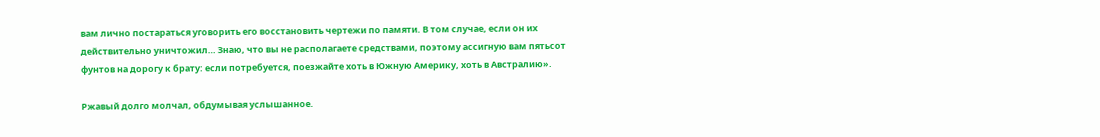вам лично постараться уговорить его восстановить чертежи по памяти. В том случае, если он их действительно уничтожил… Знаю, что вы не располагаете средствами, поэтому ассигную вам пятьсот фунтов на дорогу к брату: если потребуется, поезжайте хоть в Южную Америку, хоть в Австралию».

Ржавый долго молчал, обдумывая услышанное.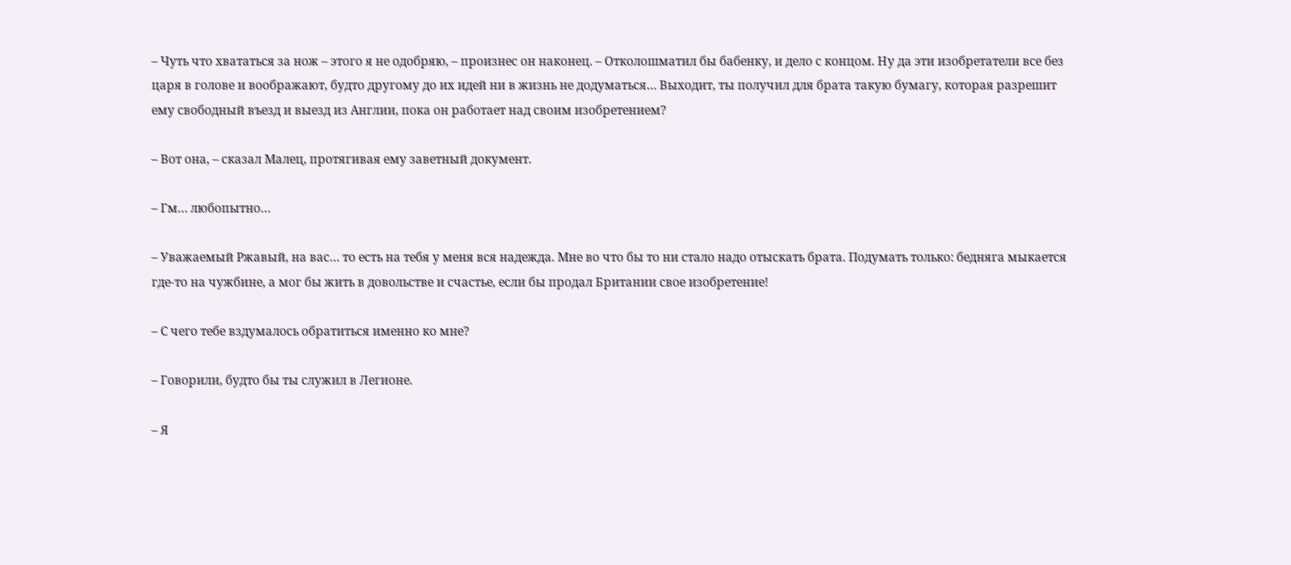– Чуть что хвататься за нож – этого я не одобряю, – произнес он наконец. – Отколошматил бы бабенку, и дело с концом. Ну да эти изобретатели все без царя в голове и воображают, будто другому до их идей ни в жизнь не додуматься… Выходит, ты получил для брата такую бумагу, которая разрешит ему свободный въезд и выезд из Англии, пока он работает над своим изобретением?

– Вот она, – сказал Малец, протягивая ему заветный документ.

– Гм… любопытно…

– Уважаемый Ржавый, на вас… то есть на тебя у меня вся надежда. Мне во что бы то ни стало надо отыскать брата. Подумать только: бедняга мыкается где-то на чужбине, а мог бы жить в довольстве и счастье, если бы продал Британии свое изобретение!

– С чего тебе вздумалось обратиться именно ко мне?

– Говорили, будто бы ты служил в Легионе.

– Я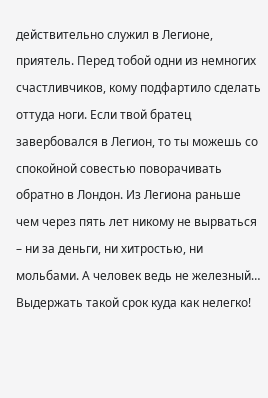действительно служил в Легионе, приятель. Перед тобой одни из немногих счастливчиков, кому подфартило сделать оттуда ноги. Если твой братец завербовался в Легион, то ты можешь со спокойной совестью поворачивать обратно в Лондон. Из Легиона раньше чем через пять лет никому не вырваться – ни за деньги, ни хитростью, ни мольбами. А человек ведь не железный… Выдержать такой срок куда как нелегко!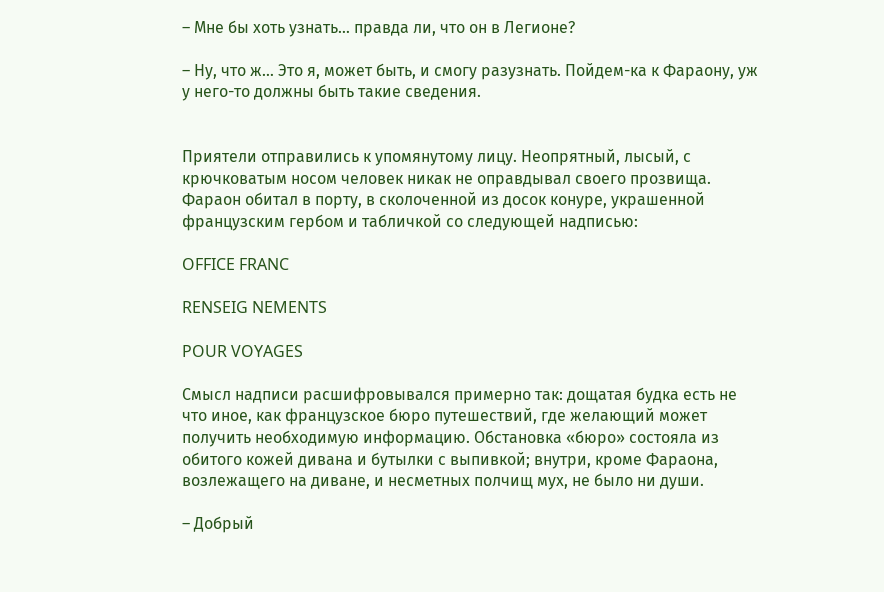– Мне бы хоть узнать… правда ли, что он в Легионе?

– Ну, что ж… Это я, может быть, и смогу разузнать. Пойдем-ка к Фараону, уж у него-то должны быть такие сведения.


Приятели отправились к упомянутому лицу. Неопрятный, лысый, с крючковатым носом человек никак не оправдывал своего прозвища. Фараон обитал в порту, в сколоченной из досок конуре, украшенной французским гербом и табличкой со следующей надписью:

OFFICE FRANC

RENSEIG NEMENTS

POUR VOYAGES

Смысл надписи расшифровывался примерно так: дощатая будка есть не что иное, как французское бюро путешествий, где желающий может получить необходимую информацию. Обстановка «бюро» состояла из обитого кожей дивана и бутылки с выпивкой; внутри, кроме Фараона, возлежащего на диване, и несметных полчищ мух, не было ни души.

– Добрый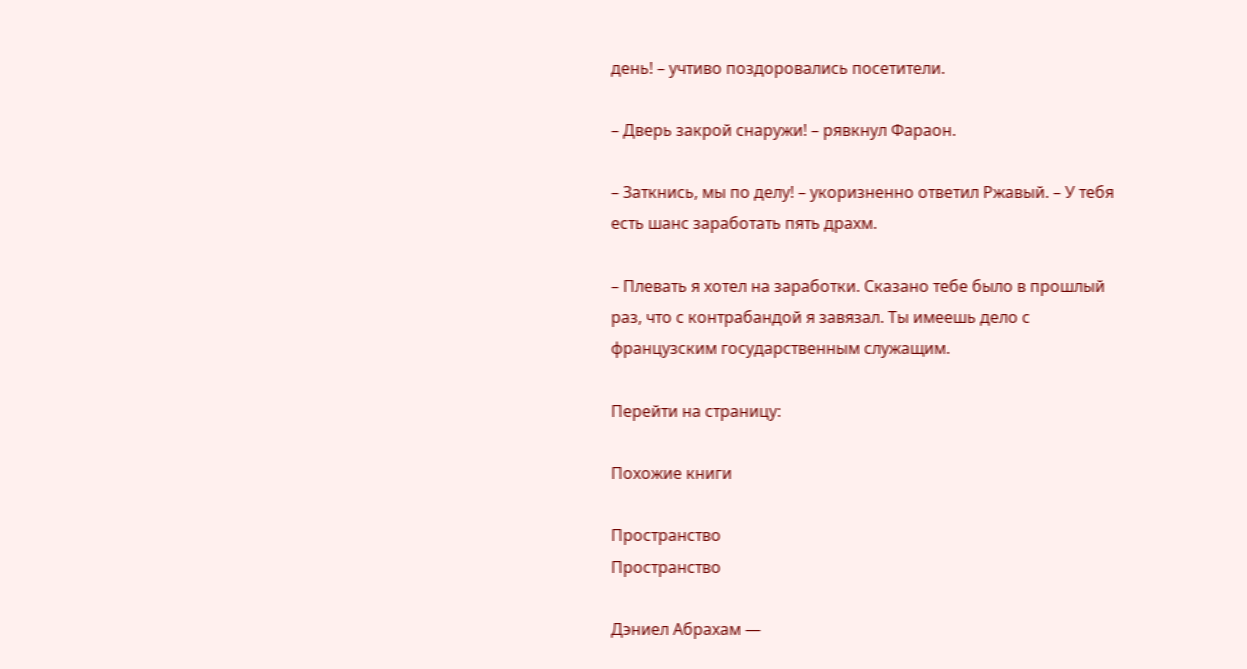день! – учтиво поздоровались посетители.

– Дверь закрой снаружи! – рявкнул Фараон.

– Заткнись, мы по делу! – укоризненно ответил Ржавый. – У тебя есть шанс заработать пять драхм.

– Плевать я хотел на заработки. Сказано тебе было в прошлый раз, что с контрабандой я завязал. Ты имеешь дело с французским государственным служащим.

Перейти на страницу:

Похожие книги

Пространство
Пространство

Дэниел Абрахам —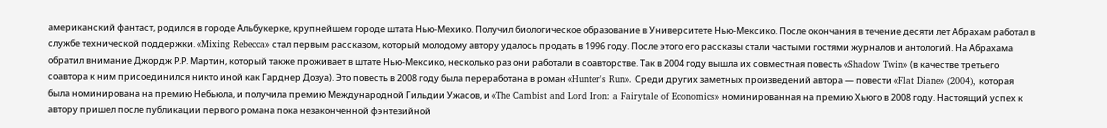американский фантаст, родился в городе Альбукерке, крупнейшем городе штата Нью-Мехико. Получил биологическое образование в Университете Нью-Мексико. После окончания в течение десяти лет Абрахам работал в службе технической поддержки. «Mixing Rebecca» стал первым рассказом, который молодому автору удалось продать в 1996 году. После этого его рассказы стали частыми гостями журналов и антологий. На Абрахама обратил внимание Джордж Р.Р. Мартин, который также проживает в штате Нью-Мексико, несколько раз они работали в соавторстве. Так в 2004 году вышла их совместная повесть «Shadow Twin» (в качестве третьего соавтора к ним присоединился никто иной как Гарднер Дозуа). Это повесть в 2008 году была переработана в роман «Hunter's Run». Среди других заметных произведений автора — повести «Flat Diane» (2004), которая была номинирована на премию Небьюла, и получила премию Международной Гильдии Ужасов, и «The Cambist and Lord Iron: a Fairytale of Economics» номинированная на премию Хьюго в 2008 году. Настоящий успех к автору пришел после публикации первого романа пока незаконченной фэнтезийной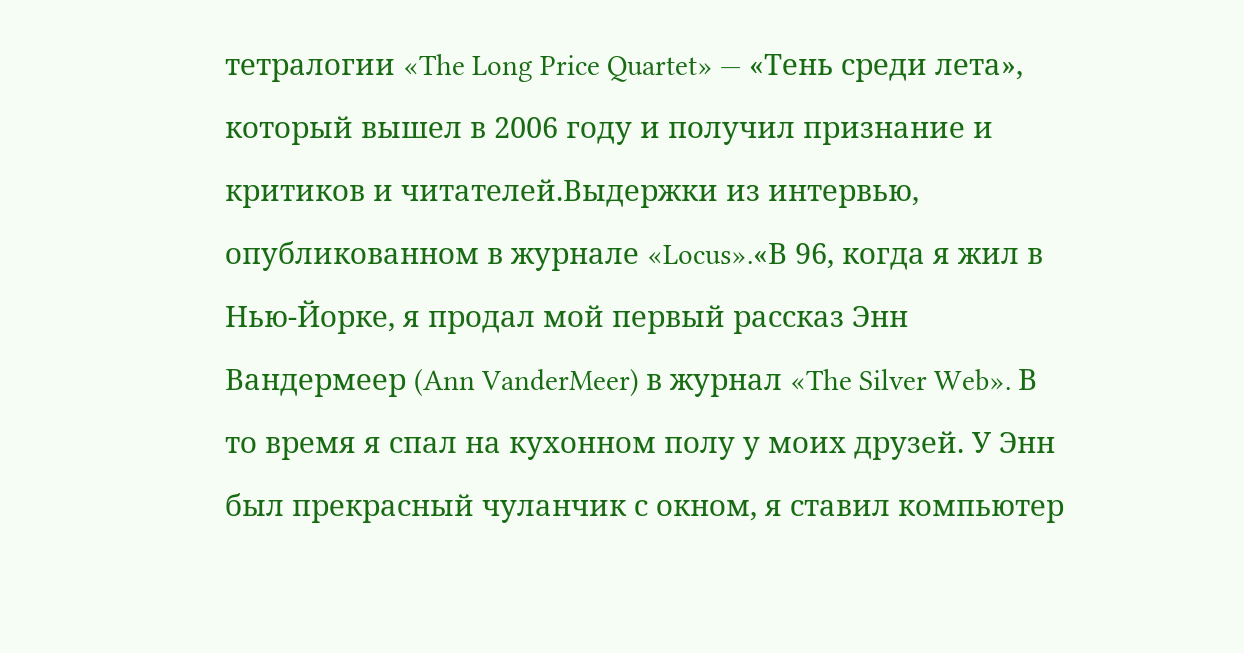тетралогии «The Long Price Quartet» — «Тень среди лета», который вышел в 2006 году и получил признание и критиков и читателей.Выдержки из интервью, опубликованном в журнале «Locus».«В 96, когда я жил в Нью-Йорке, я продал мой первый рассказ Энн Вандермеер (Ann VanderMeer) в журнал «The Silver Web». В то время я спал на кухонном полу у моих друзей. У Энн был прекрасный чуланчик с окном, я ставил компьютер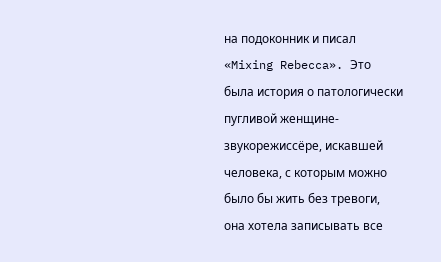на подоконник и писал «Mixing Rebecca». Это была история о патологически пугливой женщине-звукорежиссёре, искавшей человека, с которым можно было бы жить без тревоги, она хотела записывать все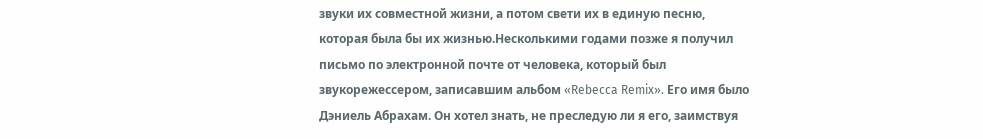звуки их совместной жизни, а потом свети их в единую песню, которая была бы их жизнью.Несколькими годами позже я получил письмо по электронной почте от человека, который был звукорежессером, записавшим альбом «Rebecca Remix». Его имя было Дэниель Абрахам. Он хотел знать, не преследую ли я его, заимствуя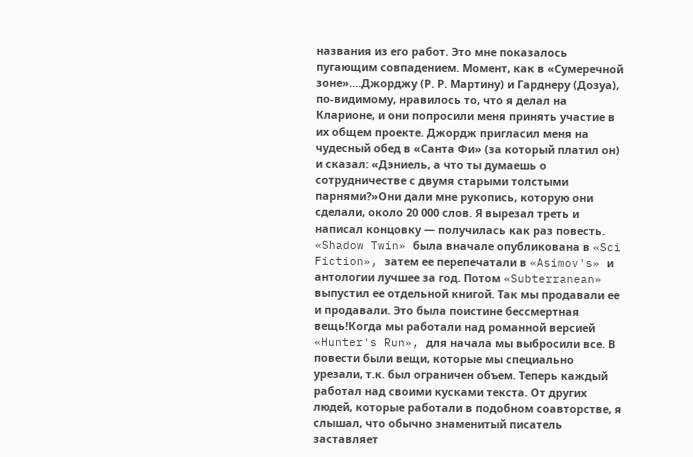названия из его работ. Это мне показалось пугающим совпадением. Момент, как в «Сумеречной зоне»....Джорджу (Р. Р. Мартину) и Гарднеру (Дозуа), по-видимому, нравилось то, что я делал на Кларионе, и они попросили меня принять участие в их общем проекте. Джордж пригласил меня на чудесный обед в «Санта Фи» (за который платил он) и сказал: «Дэниель, а что ты думаешь о сотрудничестве с двумя старыми толстыми парнями?»Они дали мне рукопись, которую они сделали, около 20 000 слов. Я вырезал треть и написал концовку — получилась как раз повесть. «Shadow Twin» была вначале опубликована в «Sci Fiction», затем ее перепечатали в «Asimov's» и антологии лучшее за год. Потом «Subterranean» выпустил ее отдельной книгой. Так мы продавали ее и продавали. Это была поистине бессмертная вещь!Когда мы работали над романной версией «Hunter's Run», для начала мы выбросили все. В повести были вещи, которые мы специально урезали, т.к. был ограничен объем. Теперь каждый работал над своими кусками текста. От других людей, которые работали в подобном соавторстве, я слышал, что обычно знаменитый писатель заставляет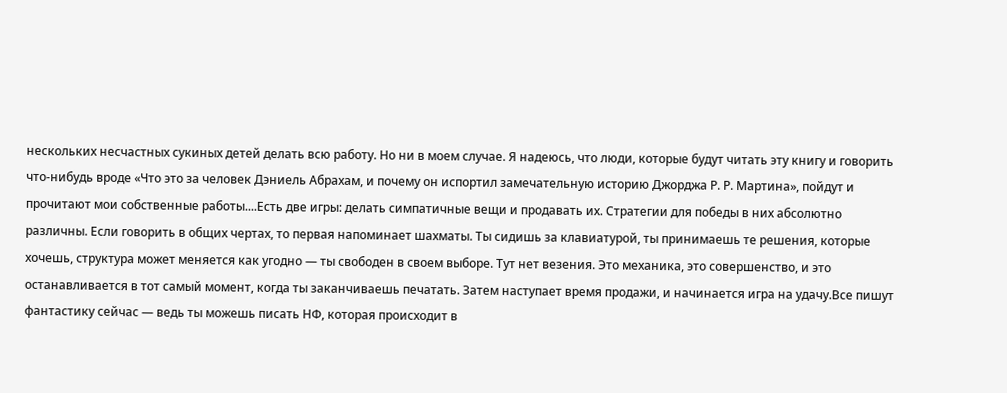нескольких несчастных сукиных детей делать всю работу. Но ни в моем случае. Я надеюсь, что люди, которые будут читать эту книгу и говорить что-нибудь вроде «Что это за человек Дэниель Абрахам, и почему он испортил замечательную историю Джорджа Р. Р. Мартина», пойдут и прочитают мои собственные работы....Есть две игры: делать симпатичные вещи и продавать их. Стратегии для победы в них абсолютно различны. Если говорить в общих чертах, то первая напоминает шахматы. Ты сидишь за клавиатурой, ты принимаешь те решения, которые хочешь, структура может меняется как угодно — ты свободен в своем выборе. Тут нет везения. Это механика, это совершенство, и это останавливается в тот самый момент, когда ты заканчиваешь печатать. Затем наступает время продажи, и начинается игра на удачу.Все пишут фантастику сейчас — ведь ты можешь писать НФ, которая происходит в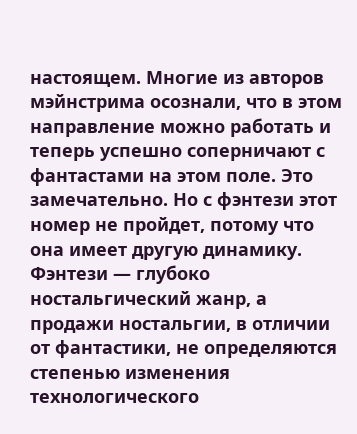настоящем. Многие из авторов мэйнстрима осознали, что в этом направление можно работать и теперь успешно соперничают с фантастами на этом поле. Это замечательно. Но с фэнтези этот номер не пройдет, потому что она имеет другую динамику. Фэнтези — глубоко ностальгический жанр, а продажи ностальгии, в отличии от фантастики, не определяются степенью изменения технологического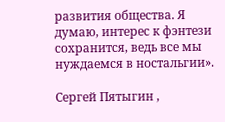развития общества. Я думаю, интерес к фэнтези сохранится, ведь все мы нуждаемся в ностальгии».

Сергей Пятыгин ,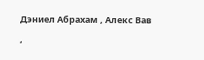Дэниел Абрахам , Алекс Вав ,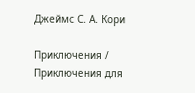Джеймс С. А. Кори

Приключения / Приключения для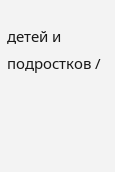детей и подростков /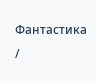Фантастика /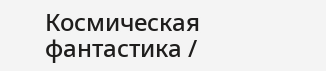Космическая фантастика /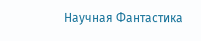Научная Фантастика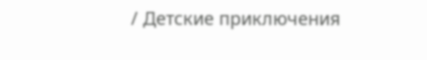/ Детские приключения